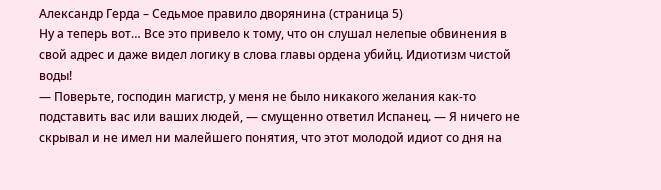Александр Герда – Седьмое правило дворянина (страница 5)
Ну а теперь вот… Все это привело к тому, что он слушал нелепые обвинения в свой адрес и даже видел логику в слова главы ордена убийц. Идиотизм чистой воды!
— Поверьте, господин магистр, у меня не было никакого желания как-то подставить вас или ваших людей, — смущенно ответил Испанец. — Я ничего не скрывал и не имел ни малейшего понятия, что этот молодой идиот со дня на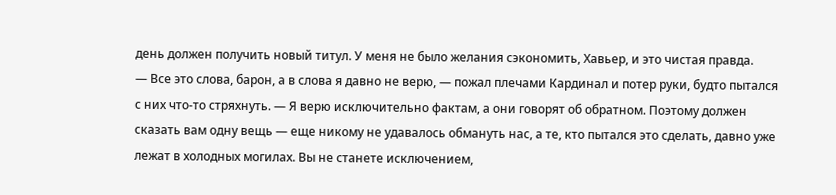день должен получить новый титул. У меня не было желания сэкономить, Хавьер, и это чистая правда.
— Все это слова, барон, а в слова я давно не верю, — пожал плечами Кардинал и потер руки, будто пытался с них что-то стряхнуть. — Я верю исключительно фактам, а они говорят об обратном. Поэтому должен сказать вам одну вещь — еще никому не удавалось обмануть нас, а те, кто пытался это сделать, давно уже лежат в холодных могилах. Вы не станете исключением,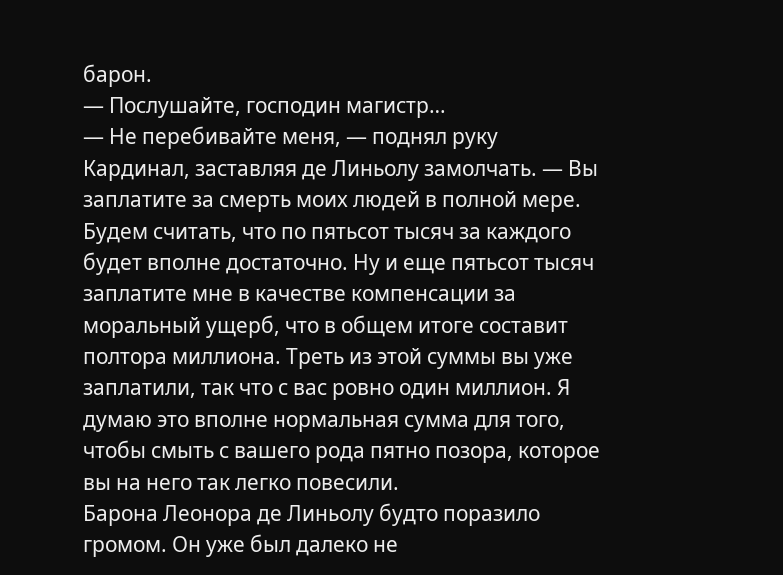барон.
— Послушайте, господин магистр…
— Не перебивайте меня, — поднял руку Кардинал, заставляя де Линьолу замолчать. — Вы заплатите за смерть моих людей в полной мере. Будем считать, что по пятьсот тысяч за каждого будет вполне достаточно. Ну и еще пятьсот тысяч заплатите мне в качестве компенсации за моральный ущерб, что в общем итоге составит полтора миллиона. Треть из этой суммы вы уже заплатили, так что с вас ровно один миллион. Я думаю это вполне нормальная сумма для того, чтобы смыть с вашего рода пятно позора, которое вы на него так легко повесили.
Барона Леонора де Линьолу будто поразило громом. Он уже был далеко не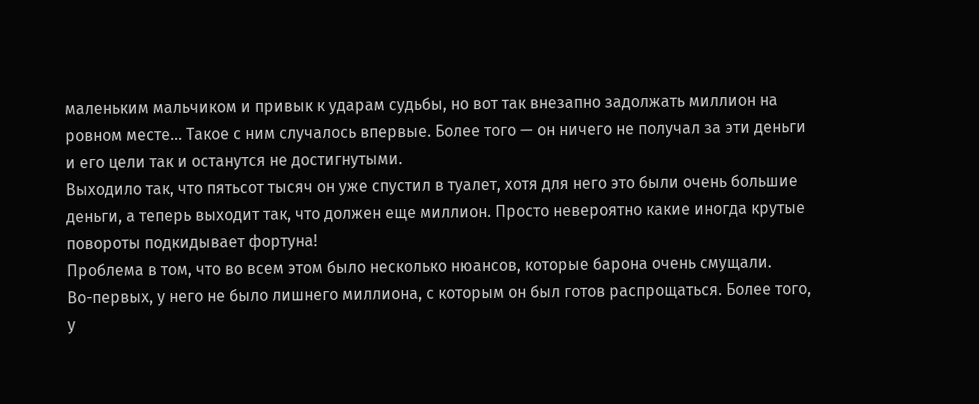маленьким мальчиком и привык к ударам судьбы, но вот так внезапно задолжать миллион на ровном месте… Такое с ним случалось впервые. Более того — он ничего не получал за эти деньги и его цели так и останутся не достигнутыми.
Выходило так, что пятьсот тысяч он уже спустил в туалет, хотя для него это были очень большие деньги, а теперь выходит так, что должен еще миллион. Просто невероятно какие иногда крутые повороты подкидывает фортуна!
Проблема в том, что во всем этом было несколько нюансов, которые барона очень смущали.
Во-первых, у него не было лишнего миллиона, с которым он был готов распрощаться. Более того, у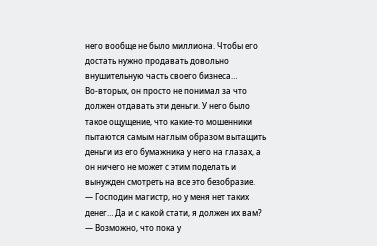него вообще не было миллиона. Чтобы его достать нужно продавать довольно внушительную часть своего бизнеса…
Во-вторых, он просто не понимал за что должен отдавать эти деньги. У него было такое ощущение, что какие-то мошенники пытаются самым наглым образом вытащить деньги из его бумажника у него на глазах, а он ничего не может с этим поделать и вынужден смотреть на все это безобразие.
— Господин магистр, но у меня нет таких денег… Да и с какой стати, я должен их вам?
— Возможно, что пока у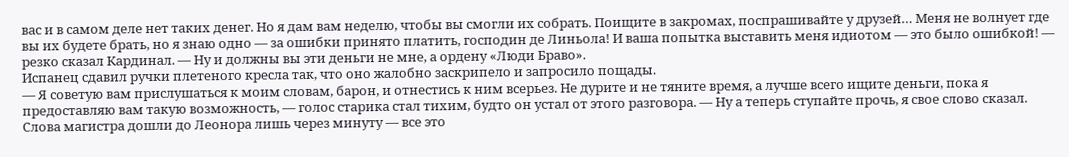вас и в самом деле нет таких денег. Но я дам вам неделю, чтобы вы смогли их собрать. Поищите в закромах, поспрашивайте у друзей… Меня не волнует где вы их будете брать, но я знаю одно — за ошибки принято платить, господин де Линьола! И ваша попытка выставить меня идиотом — это было ошибкой! — резко сказал Кардинал. — Ну и должны вы эти деньги не мне, а ордену «Люди Браво».
Испанец сдавил ручки плетеного кресла так, что оно жалобно заскрипело и запросило пощады.
— Я советую вам прислушаться к моим словам, барон, и отнестись к ним всерьез. Не дурите и не тяните время, а лучше всего ищите деньги, пока я предоставляю вам такую возможность, — голос старика стал тихим, будто он устал от этого разговора. — Ну а теперь ступайте прочь, я свое слово сказал.
Слова магистра дошли до Леонора лишь через минуту — все это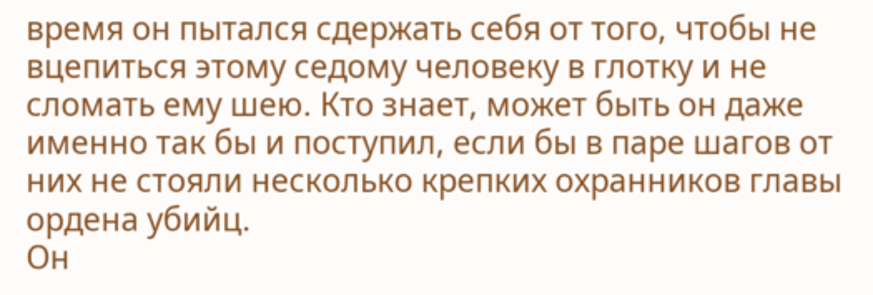время он пытался сдержать себя от того, чтобы не вцепиться этому седому человеку в глотку и не сломать ему шею. Кто знает, может быть он даже именно так бы и поступил, если бы в паре шагов от них не стояли несколько крепких охранников главы ордена убийц.
Он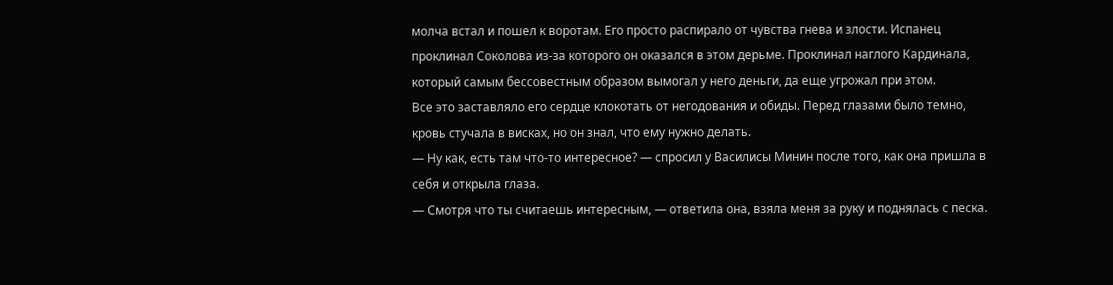молча встал и пошел к воротам. Его просто распирало от чувства гнева и злости. Испанец проклинал Соколова из-за которого он оказался в этом дерьме. Проклинал наглого Кардинала, который самым бессовестным образом вымогал у него деньги, да еще угрожал при этом.
Все это заставляло его сердце клокотать от негодования и обиды. Перед глазами было темно, кровь стучала в висках, но он знал, что ему нужно делать.
— Ну как, есть там что-то интересное? — спросил у Василисы Минин после того, как она пришла в себя и открыла глаза.
— Смотря что ты считаешь интересным, — ответила она, взяла меня за руку и поднялась с песка.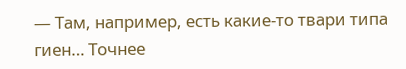— Там, например, есть какие-то твари типа гиен… Точнее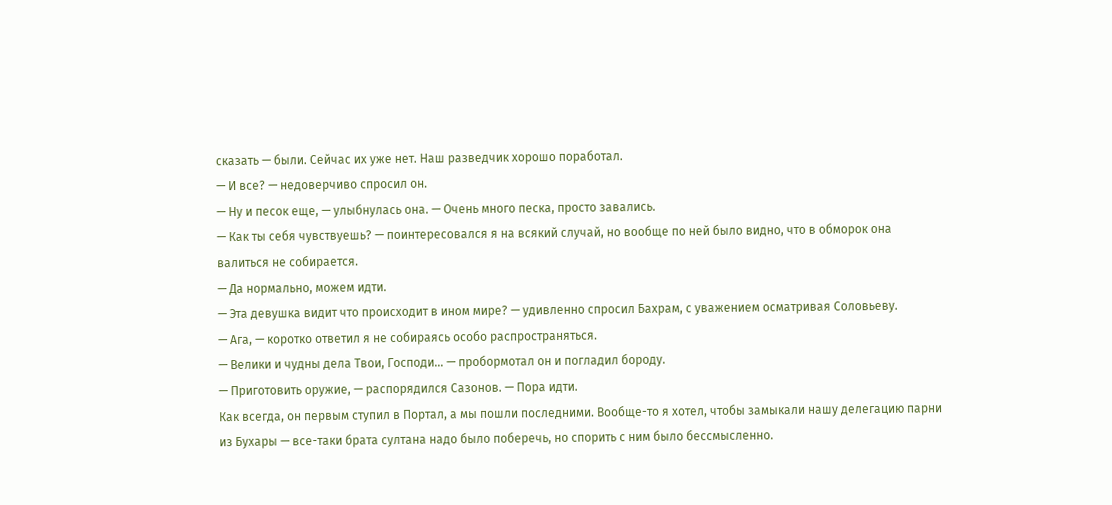сказать — были. Сейчас их уже нет. Наш разведчик хорошо поработал.
— И все? — недоверчиво спросил он.
— Ну и песок еще, — улыбнулась она. — Очень много песка, просто завались.
— Как ты себя чувствуешь? — поинтересовался я на всякий случай, но вообще по ней было видно, что в обморок она валиться не собирается.
— Да нормально, можем идти.
— Эта девушка видит что происходит в ином мире? — удивленно спросил Бахрам, с уважением осматривая Соловьеву.
— Ага, — коротко ответил я не собираясь особо распространяться.
— Велики и чудны дела Твои, Господи… — пробормотал он и погладил бороду.
— Приготовить оружие, — распорядился Сазонов. — Пора идти.
Как всегда, он первым ступил в Портал, а мы пошли последними. Вообще-то я хотел, чтобы замыкали нашу делегацию парни из Бухары — все-таки брата султана надо было поберечь, но спорить с ним было бессмысленно.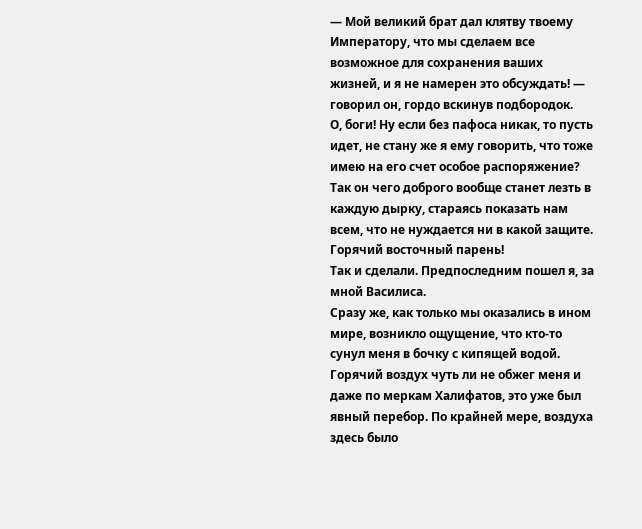— Мой великий брат дал клятву твоему Императору, что мы сделаем все возможное для сохранения ваших жизней, и я не намерен это обсуждать! — говорил он, гордо вскинув подбородок.
О, боги! Ну если без пафоса никак, то пусть идет, не стану же я ему говорить, что тоже имею на его счет особое распоряжение? Так он чего доброго вообще станет лезть в каждую дырку, стараясь показать нам всем, что не нуждается ни в какой защите. Горячий восточный парень!
Так и сделали. Предпоследним пошел я, за мной Василиса.
Сразу же, как только мы оказались в ином мире, возникло ощущение, что кто-то сунул меня в бочку с кипящей водой. Горячий воздух чуть ли не обжег меня и даже по меркам Халифатов, это уже был явный перебор. По крайней мере, воздуха здесь было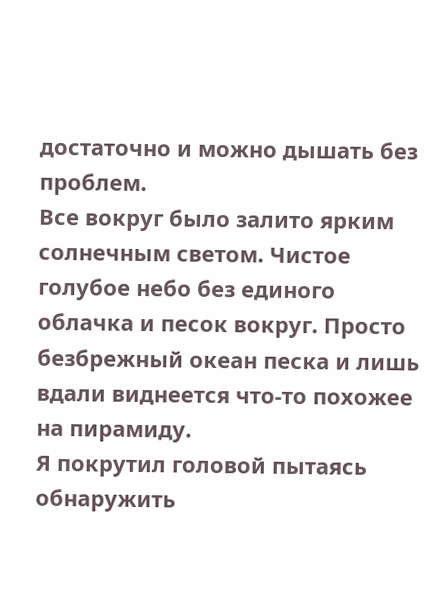достаточно и можно дышать без проблем.
Все вокруг было залито ярким солнечным светом. Чистое голубое небо без единого облачка и песок вокруг. Просто безбрежный океан песка и лишь вдали виднеется что-то похожее на пирамиду.
Я покрутил головой пытаясь обнаружить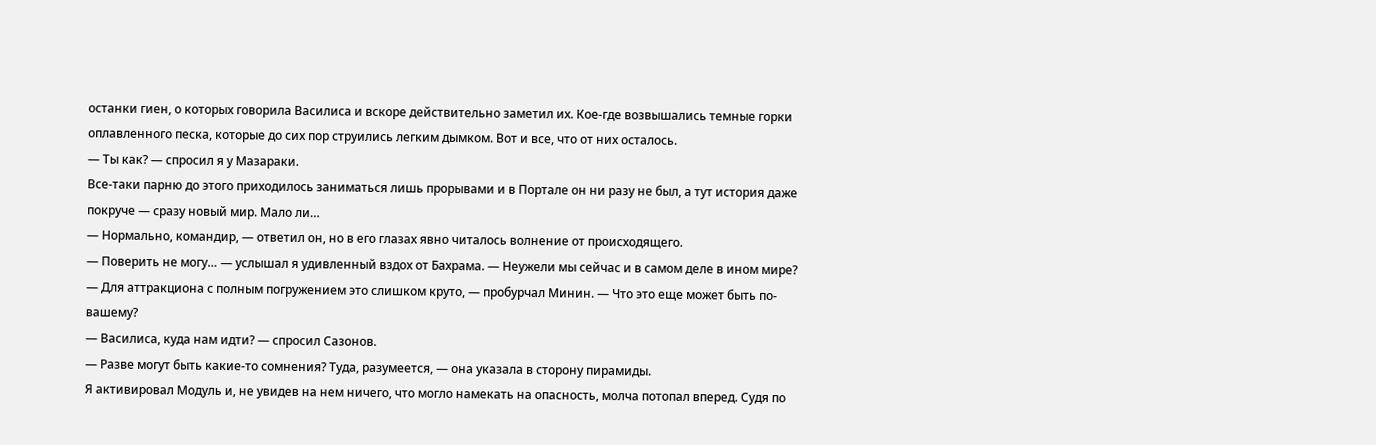останки гиен, о которых говорила Василиса и вскоре действительно заметил их. Кое-где возвышались темные горки оплавленного песка, которые до сих пор струились легким дымком. Вот и все, что от них осталось.
— Ты как? — спросил я у Мазараки.
Все-таки парню до этого приходилось заниматься лишь прорывами и в Портале он ни разу не был, а тут история даже покруче — сразу новый мир. Мало ли…
— Нормально, командир, — ответил он, но в его глазах явно читалось волнение от происходящего.
— Поверить не могу… — услышал я удивленный вздох от Бахрама. — Неужели мы сейчас и в самом деле в ином мире?
— Для аттракциона с полным погружением это слишком круто, — пробурчал Минин. — Что это еще может быть по-вашему?
— Василиса, куда нам идти? — спросил Сазонов.
— Разве могут быть какие-то сомнения? Туда, разумеется, — она указала в сторону пирамиды.
Я активировал Модуль и, не увидев на нем ничего, что могло намекать на опасность, молча потопал вперед. Судя по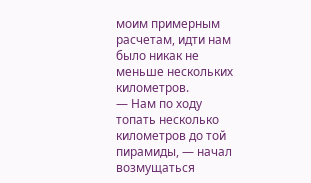моим примерным расчетам, идти нам было никак не меньше нескольких километров.
— Нам по ходу топать несколько километров до той пирамиды, — начал возмущаться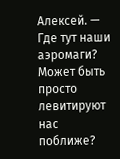Алексей. — Где тут наши аэромаги? Может быть просто левитируют нас поближе?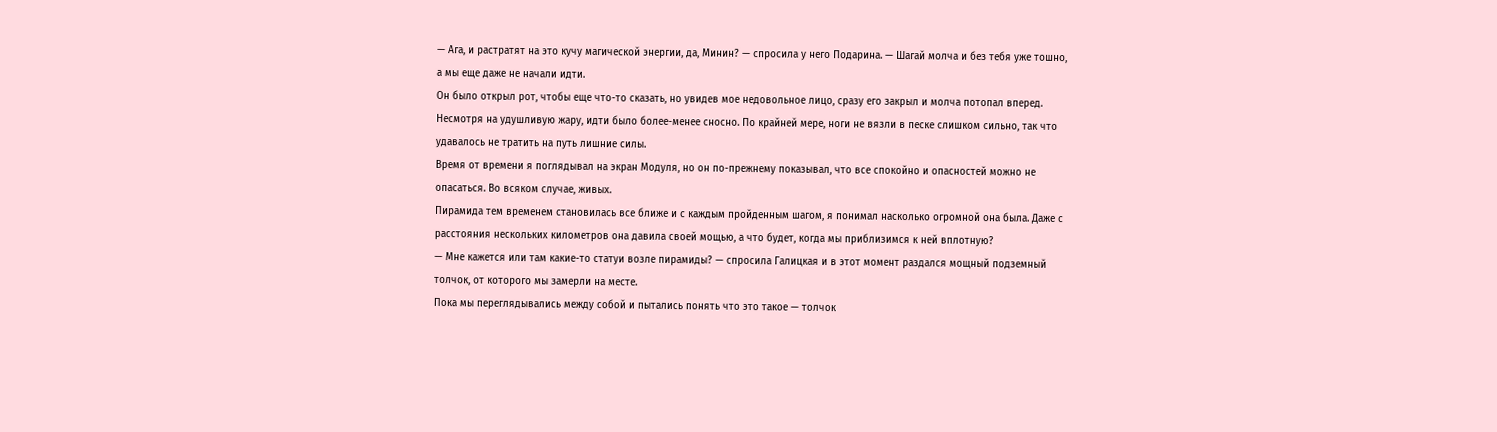— Ага, и растратят на это кучу магической энергии, да, Минин? — спросила у него Подарина. — Шагай молча и без тебя уже тошно, а мы еще даже не начали идти.
Он было открыл рот, чтобы еще что-то сказать, но увидев мое недовольное лицо, сразу его закрыл и молча потопал вперед.
Несмотря на удушливую жару, идти было более-менее сносно. По крайней мере, ноги не вязли в песке слишком сильно, так что удавалось не тратить на путь лишние силы.
Время от времени я поглядывал на экран Модуля, но он по-прежнему показывал, что все спокойно и опасностей можно не опасаться. Во всяком случае, живых.
Пирамида тем временем становилась все ближе и с каждым пройденным шагом, я понимал насколько огромной она была. Даже с расстояния нескольких километров она давила своей мощью, а что будет, когда мы приблизимся к ней вплотную?
— Мне кажется или там какие-то статуи возле пирамиды? — спросила Галицкая и в этот момент раздался мощный подземный толчок, от которого мы замерли на месте.
Пока мы переглядывались между собой и пытались понять что это такое — толчок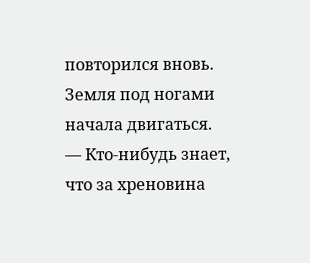повторился вновь. Земля под ногами начала двигаться.
— Кто-нибудь знает, что за хреновина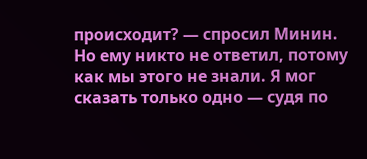происходит? — спросил Минин.
Но ему никто не ответил, потому как мы этого не знали. Я мог сказать только одно — судя по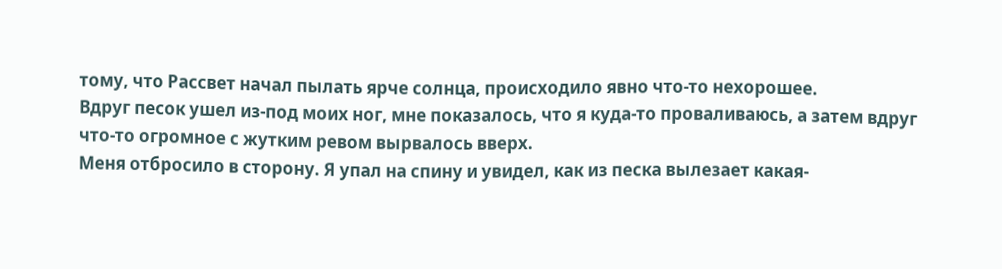тому, что Рассвет начал пылать ярче солнца, происходило явно что-то нехорошее.
Вдруг песок ушел из-под моих ног, мне показалось, что я куда-то проваливаюсь, а затем вдруг что-то огромное с жутким ревом вырвалось вверх.
Меня отбросило в сторону. Я упал на спину и увидел, как из песка вылезает какая-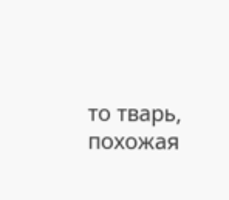то тварь, похожая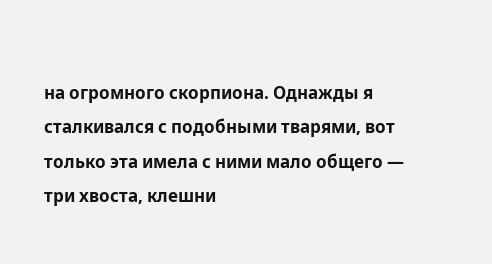на огромного скорпиона. Однажды я сталкивался с подобными тварями, вот только эта имела с ними мало общего — три хвоста, клешни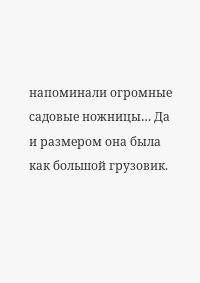напоминали огромные садовые ножницы… Да и размером она была как большой грузовик.